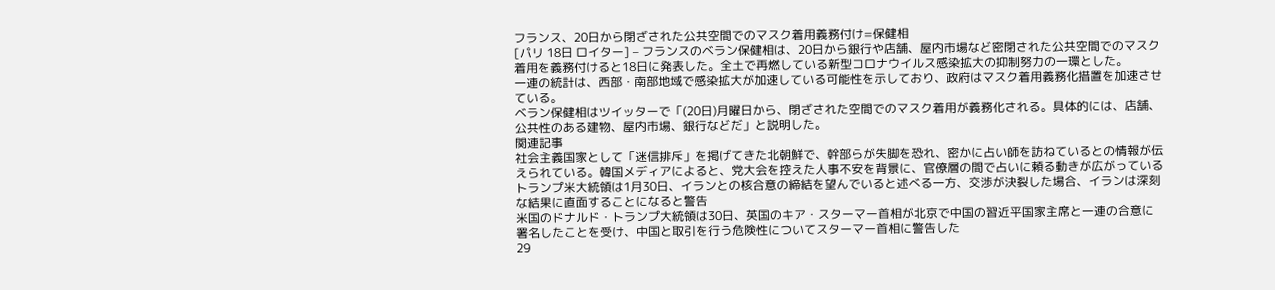フランス、20日から閉ざされた公共空間でのマスク着用義務付け=保健相
[パリ 18日 ロイター] – フランスのベラン保健相は、20日から銀行や店舗、屋内市場など密閉された公共空間でのマスク着用を義務付けると18日に発表した。全土で再燃している新型コロナウイルス感染拡大の抑制努力の一環とした。
一連の統計は、西部・南部地域で感染拡大が加速している可能性を示しており、政府はマスク着用義務化措置を加速させている。
ベラン保健相はツイッターで「(20日)月曜日から、閉ざされた空間でのマスク着用が義務化される。具体的には、店舗、公共性のある建物、屋内市場、銀行などだ」と説明した。
関連記事
社会主義国家として「迷信排斥」を掲げてきた北朝鮮で、幹部らが失脚を恐れ、密かに占い師を訪ねているとの情報が伝えられている。韓国メディアによると、党大会を控えた人事不安を背景に、官僚層の間で占いに頼る動きが広がっている
トランプ米大統領は1月30日、イランとの核合意の締結を望んでいると述べる一方、交渉が決裂した場合、イランは深刻な結果に直面することになると警告
米国のドナルド・トランプ大統領は30日、英国のキア・スターマー首相が北京で中国の習近平国家主席と一連の合意に署名したことを受け、中国と取引を行う危険性についてスターマー首相に警告した
29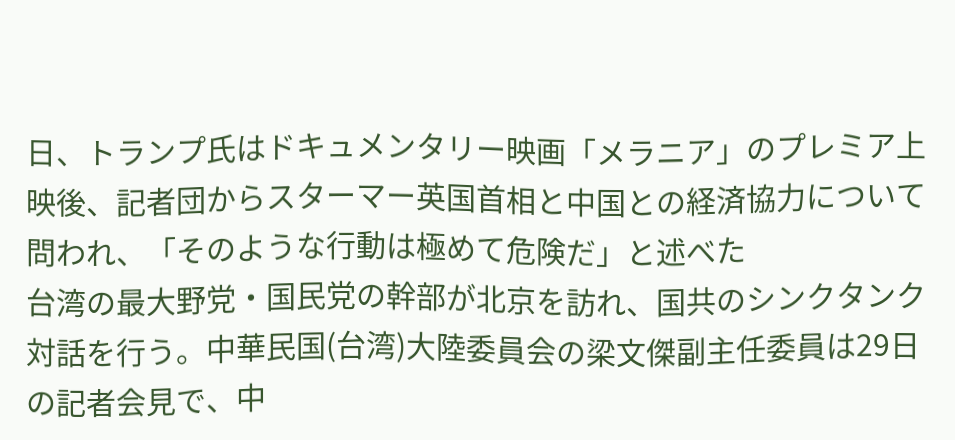日、トランプ氏はドキュメンタリー映画「メラニア」のプレミア上映後、記者団からスターマー英国首相と中国との経済協力について問われ、「そのような行動は極めて危険だ」と述べた
台湾の最大野党・国民党の幹部が北京を訪れ、国共のシンクタンク対話を行う。中華民国(台湾)大陸委員会の梁文傑副主任委員は29日の記者会見で、中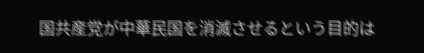国共産党が中華民国を消滅させるという目的は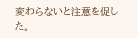変わらないと注意を促した。